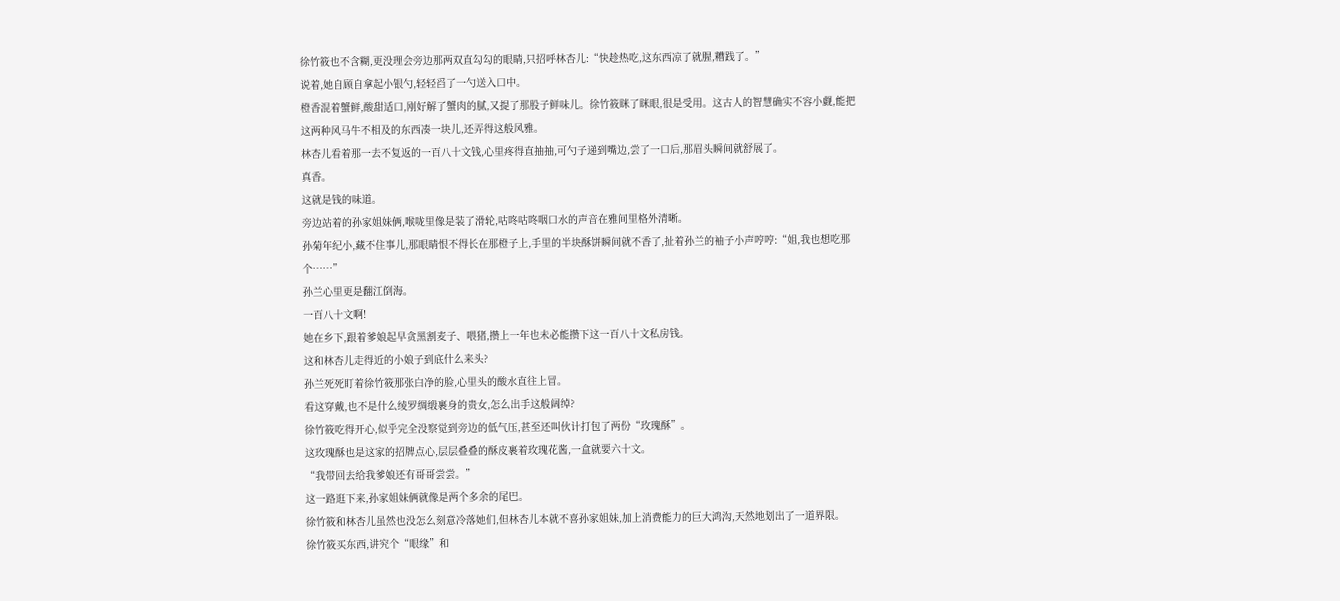徐竹筱也不含糊,更没理会旁边那两双直勾勾的眼睛,只招呼林杏儿:“快趁热吃,这东西凉了就腥,糟践了。”
说着,她自顾自拿起小银勺,轻轻舀了一勺送入口中。
橙香混着蟹鲜,酸甜适口,刚好解了蟹肉的腻,又提了那股子鲜味儿。徐竹筱眯了眯眼,很是受用。这古人的智慧确实不容小觑,能把这两种风马牛不相及的东西凑一块儿,还弄得这般风雅。
林杏儿看着那一去不复返的一百八十文钱,心里疼得直抽抽,可勺子递到嘴边,尝了一口后,那眉头瞬间就舒展了。
真香。
这就是钱的味道。
旁边站着的孙家姐妹俩,喉咙里像是装了滑轮,咕咚咕咚咽口水的声音在雅间里格外清晰。
孙菊年纪小,藏不住事儿,那眼睛恨不得长在那橙子上,手里的半块酥饼瞬间就不香了,扯着孙兰的袖子小声哼哼:“姐,我也想吃那个……”
孙兰心里更是翻江倒海。
一百八十文啊!
她在乡下,跟着爹娘起早贪黑割麦子、喂猪,攒上一年也未必能攒下这一百八十文私房钱。
这和林杏儿走得近的小娘子到底什么来头?
孙兰死死盯着徐竹筱那张白净的脸,心里头的酸水直往上冒。
看这穿戴,也不是什么绫罗绸缎裹身的贵女,怎么出手这般阔绰?
徐竹筱吃得开心,似乎完全没察觉到旁边的低气压,甚至还叫伙计打包了两份“玫瑰酥”。
这玫瑰酥也是这家的招牌点心,层层叠叠的酥皮裹着玫瑰花酱,一盒就要六十文。
“我带回去给我爹娘还有哥哥尝尝。”
这一路逛下来,孙家姐妹俩就像是两个多余的尾巴。
徐竹筱和林杏儿虽然也没怎么刻意冷落她们,但林杏儿本就不喜孙家姐妹,加上消费能力的巨大鸿沟,天然地划出了一道界限。
徐竹筱买东西,讲究个“眼缘”和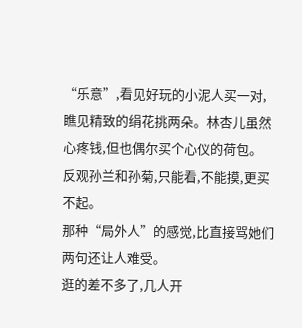“乐意”,看见好玩的小泥人买一对,瞧见精致的绢花挑两朵。林杏儿虽然心疼钱,但也偶尔买个心仪的荷包。
反观孙兰和孙菊,只能看,不能摸,更买不起。
那种“局外人”的感觉,比直接骂她们两句还让人难受。
逛的差不多了,几人开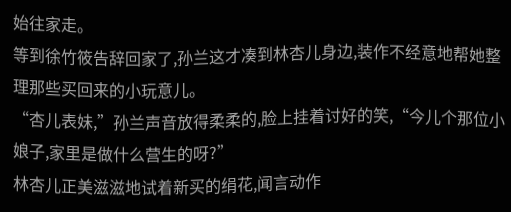始往家走。
等到徐竹筱告辞回家了,孙兰这才凑到林杏儿身边,装作不经意地帮她整理那些买回来的小玩意儿。
“杏儿表妹,”孙兰声音放得柔柔的,脸上挂着讨好的笑,“今儿个那位小娘子,家里是做什么营生的呀?”
林杏儿正美滋滋地试着新买的绢花,闻言动作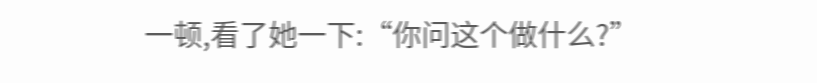一顿,看了她一下:“你问这个做什么?”